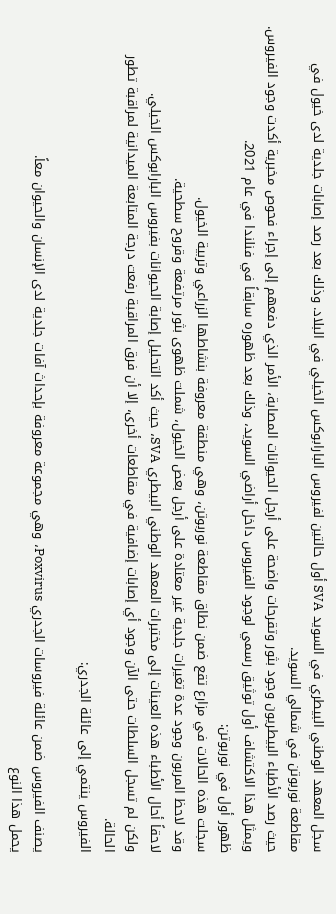سجل المعهد الوطني البيطري في السويد SVA أول حالتين لفيروس البارابوكس الخيلي في البلاد. وذلك بعد رصد إصابات جلدية لدى خيول في مقاطعة نوربوتن في شمالي السويد.
حيث رصد الأطباء البيطريون وجود بثور وتقرحات واضحة على أرجل الحيوانات المصابة، الأمر الذي دفعهم إلى إجراء فحوص مخبرية أكدت وجود الفيروس.
ويمثل هذا الاكتشاف أول توثيق رسمي لوجود الفيروس داخل أراضي السويد، وذلك بعد ظهوره سابقاً في فنلندا في عام 2021.
ظهور أول في نوربوتن:
سجلت هذه الحالات في مزارع تقع ضمن نطاق مقاطعة نوربوتن، وهي منطقة معروفة بنشاطها الزراعي وتربية الخيول.
وقد لاحظ المربون وجود عدة تغيرات جلدية غير معتادة على أرجل بعض الخيول، شملت ظهوى بثور مرتفعة وقروح سطحية.
لاحقاً أحال الأطباء هذه العينات إلى مختبرات المعهد الوطني البيطري SVA، حيث أكد التحليل إصابة الحيوانات بفيروس البارابوكس الخيلي.
ولكن لم تسجل السلطات حتى الآن وجود أي إصابات إضافية في مقاطعات أخرى، إلا أن فرق المراقبة رفعت درجة المتابعة الميدانية لمراقبة تطور الحالة.
الفيروس ينتمي إلى عائلة الجدري:

يصنف الفيروس ضمن عائلة فيروسات الجدري Poxvirus، وهي مجموعة معروفة بإحداث آفات جلدية لدى الإنسان والحيوان معاً.
يحمل هذا النوع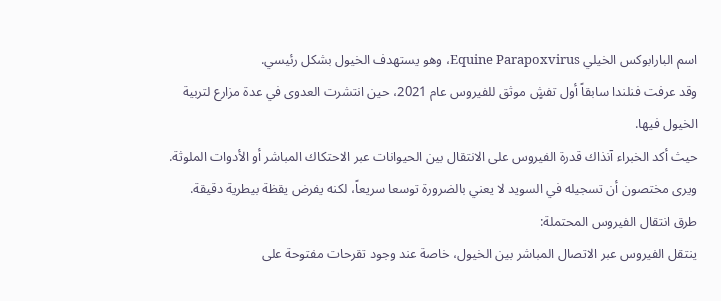اسم البارابوكس الخيلي Equine Parapoxvirus، وهو يستهدف الخيول بشكل رئيسي.
وقد عرفت فنلندا سابقاً أول تفشٍ موثق للفيروس عام 2021، حين انتشرت العدوى في عدة مزارع لتربية الخيول فيها.
حيث أكد الخبراء آنذاك قدرة الفيروس على الانتقال بين الحيوانات عبر الاحتكاك المباشر أو الأدوات الملوثة.
ويرى مختصون أن تسجيله في السويد لا يعني بالضرورة توسعا سريعاً، لكنه يفرض يقظة بيطرية دقيقة.
طرق انتقال الفيروس المحتملة:
ينتقل الفيروس عبر الاتصال المباشر بين الخيول، خاصة عند وجود تقرحات مفتوحة على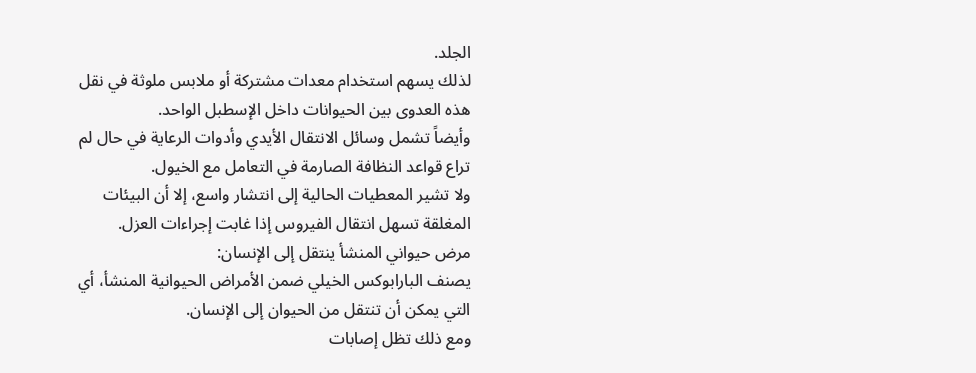الجلد.
لذلك يسهم استخدام معدات مشتركة أو ملابس ملوثة في نقل هذه العدوى بين الحيوانات داخل الإسطبل الواحد.
وأيضاً تشمل وسائل الانتقال الأيدي وأدوات الرعاية في حال لم تراع قواعد النظافة الصارمة في التعامل مع الخيول.
ولا تشير المعطيات الحالية إلى انتشار واسع، إلا أن البيئات المغلقة تسهل انتقال الفيروس إذا غابت إجراءات العزل.
مرض حيواني المنشأ ينتقل إلى الإنسان:
يصنف البارابوكس الخيلي ضمن الأمراض الحيوانية المنشأ، أي التي يمكن أن تنتقل من الحيوان إلى الإنسان.
ومع ذلك تظل إصابات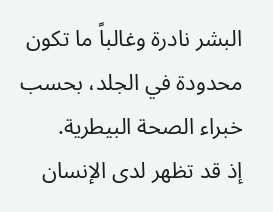البشر نادرة وغالباً ما تكون محدودة في الجلد، بحسب خبراء الصحة البيطرية.
إذ قد تظهر لدى الإنسان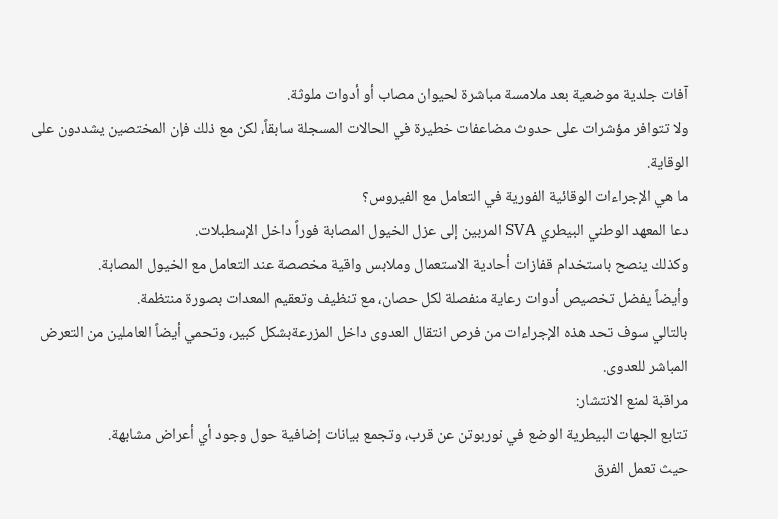آفات جلدية موضعية بعد ملامسة مباشرة لحيوان مصاب أو أدوات ملوثة.
ولا تتوافر مؤشرات على حدوث مضاعفات خطيرة في الحالات المسجلة سابقاً، لكن مع ذلك فإن المختصين يشددون على الوقاية.
ما هي الإجراءات الوقائية الفورية في التعامل مع الفيروس؟
دعا المعهد الوطني البيطري SVA المربين إلى عزل الخيول المصابة فوراً داخل الإسطبلات.
وكذلك ينصح باستخدام قفازات أحادية الاستعمال وملابس واقية مخصصة عند التعامل مع الخيول المصابة.
وأيضاً يفضل تخصيص أدوات رعاية منفصلة لكل حصان، مع تنظيف وتعقيم المعدات بصورة منتظمة.
بالتالي سوف تحد هذه الإجراءات من فرص انتقال العدوى داخل المزرعةبشكل كبير، وتحمي أيضاً العاملين من التعرض المباشر للعدوى.
مراقبة لمنع الانتشار:
تتابع الجهات البيطرية الوضع في نوربوتن عن قرب، وتجمع بيانات إضافية حول وجود أي أعراض مشابهة.
حيث تعمل الفرق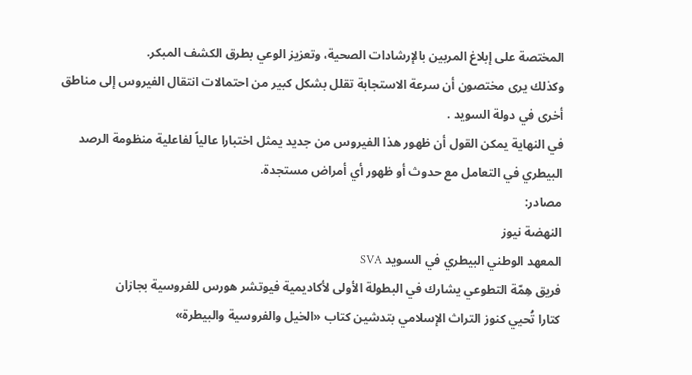المختصة على إبلاغ المربين بالإرشادات الصحية، وتعزيز الوعي بطرق الكشف المبكر.
وكذلك يرى مختصون أن سرعة الاستجابة تقلل بشكل كبير من احتمالات انتقال الفيروس إلى مناطق أخرى في دولة السويد .
في النهاية يمكن القول أن ظهور هذا الفيروس من جديد يمثل اختبارا عالياً لفاعلية منظومة الرصد البيطري في التعامل مع حدوث أو ظهور أي أمراض مستجدة.
مصادر:
النهضة نيوز
المعهد الوطني البيطري في السويد SVA
فريق هِمّة التطوعي يشارك في البطولة الأولى لأكاديمية فيوتشر هورس للفروسية بجازان
كتارا تُحيي كنوز التراث الإسلامي بتدشين كتاب «الخيل والفروسية والبيطرة»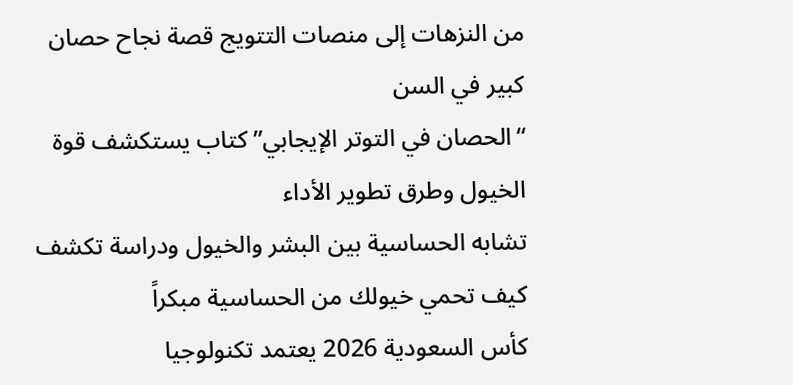من النزهات إلى منصات التتويج قصة نجاح حصان كبير في السن
“الحصان في التوتر الإيجابي” كتاب يستكشف قوة الخيول وطرق تطوير الأداء
تشابه الحساسية بين البشر والخيول ودراسة تكشف كيف تحمي خيولك من الحساسية مبكراً
كأس السعودية 2026 يعتمد تكنولوجيا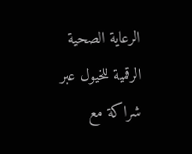الرعاية الصحية الرقمية للخيول عبر شراكة مع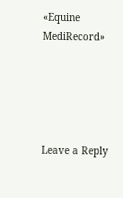«Equine MediRecord»





Leave a Reply